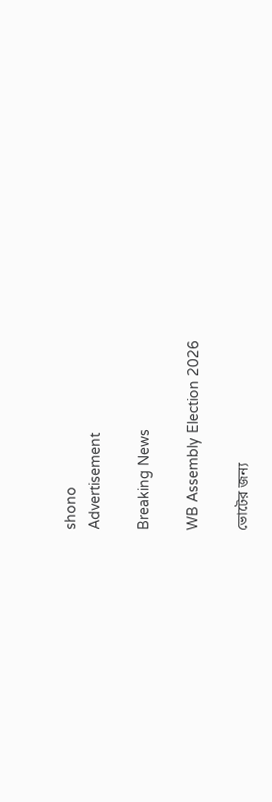shono
Advertisement

Breaking News

WB Assembly Election 2026

ভোটের জন্য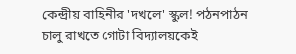কেন্দ্রীয় বাহিনীর 'দখলে' স্কুল! পঠনপাঠন চালু রাখতে গোটা বিদ্যালয়কেই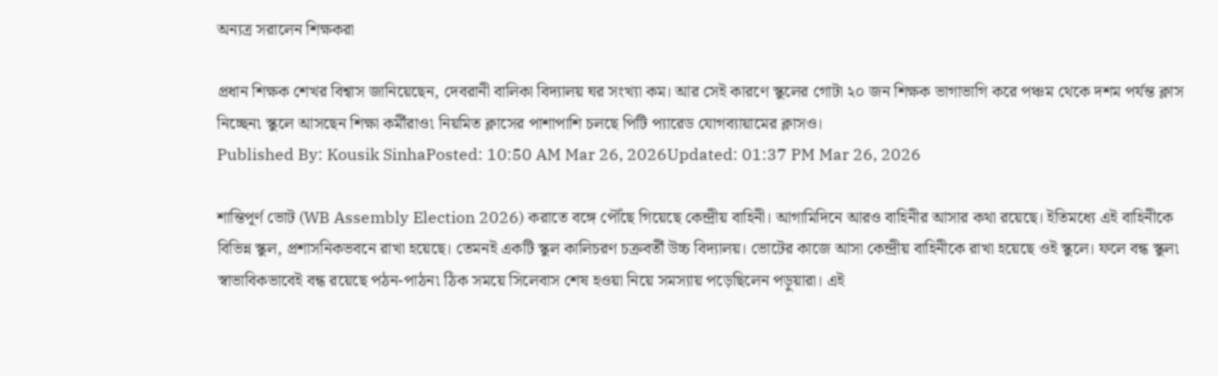অন্যত্র সরালেন শিক্ষকরা

প্রধান শিক্ষক শেখর বিশ্বাস জানিয়েছেন, দেবরানী বালিকা বিদ্যালয় ঘর সংখ্যা কম। আর সেই কারণে স্কুলের গোটা ২০ জন শিক্ষক ভাগাভাগি করে পঞ্চম থেকে দশম পর্যন্ত ক্লাস নিচ্ছেন৷ স্কুলে আসছেন শিক্ষা কর্মীরাও৷ নিয়মিত ক্লাসের পাশাপাশি চলছে পিটি প্যারেড যোগব্যায়ামের ক্লাসও।
Published By: Kousik SinhaPosted: 10:50 AM Mar 26, 2026Updated: 01:37 PM Mar 26, 2026

শান্তিপূর্ণ ভোট (WB Assembly Election 2026) করাতে বঙ্গে পৌঁছে গিয়েছে কেন্দ্রীয় বাহিনী। আগামিদিনে আরও বাহিনীর আসার কথা রয়েছে। ইতিমধ্যে এই বাহিনীকে বিভিন্ন স্কুল, প্রশাসনিকভবনে রাখা হয়েছে। তেমনই একটি স্কুল কালিচরণ চক্রবর্তী উচ্চ বিদ্যালয়। ভোটের কাজে আসা কেন্দ্রীয় বাহিনীকে রাখা হয়েছে ওই স্কুলে। ফলে বন্ধ স্কুল৷ স্বাভাবিকভাবেই বন্ধ রয়েছে পঠন-পাঠন৷ ঠিক সময়ে সিলেবাস শেষ হওয়া নিয়ে সমস্যায় পড়েছিলেন পড়ুয়ারা। এই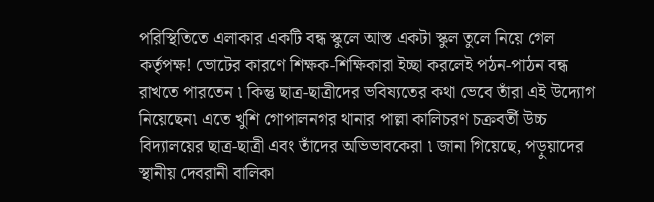পরিস্থিতিতে এলাকার একটি বন্ধ স্কুলে আস্ত একটা স্কুল তুলে নিয়ে গেল কর্তৃপক্ষ! ভোটের কারণে শিক্ষক-শিক্ষিকারা ইচ্ছা করলেই পঠন-পাঠন বন্ধ রাখতে পারতেন ৷ কিন্তু ছাত্র-ছাত্রীদের ভবিষ্যতের কথা ভেবে তাঁরা এই উদ্যোগ নিয়েছেন৷ এতে খুশি গোপালনগর থানার পাল্লা কালিচরণ চক্রবর্তী উচ্চ বিদ্যালয়ের ছাত্র-ছাত্রী এবং তাঁদের অভিভাবকেরা ৷ জানা গিয়েছে, পড়ুয়াদের স্থানীয় দেবরানী বালিকা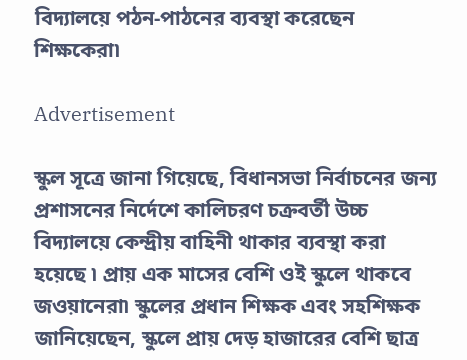বিদ্যালয়ে পঠন-পাঠনের ব্যবস্থা করেছেন শিক্ষকেরা৷

Advertisement

স্কুল সূত্রে জানা গিয়েছে, বিধানসভা নির্বাচনের জন্য প্রশাসনের নির্দেশে কালিচরণ চক্রবর্তী উচ্চ বিদ্যালয়ে কেন্দ্রীয় বাহিনী থাকার ব্যবস্থা করা হয়েছে ৷ প্রায় এক মাসের বেশি ওই স্কুলে থাকবে জওয়ানেরা৷ স্কুলের প্রধান শিক্ষক এবং সহশিক্ষক জানিয়েছেন, স্কুলে প্রায় দেড় হাজারের বেশি ছাত্র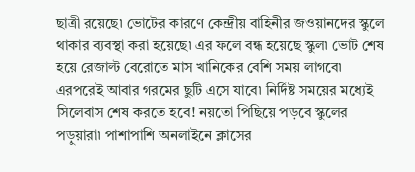ছাত্রী রয়েছে৷ ভোটের কারণে কেন্দ্রীয় বাহিনীর জওয়ানদের স্কুলে থাকার ব্যবস্থা করা হয়েছে৷ এর ফলে বন্ধ হয়েছে স্কুল৷ ভোট শেষ হয়ে রেজাল্ট বেরোতে মাস খানিকের বেশি সময় লাগবে৷ এরপরেই আবার গরমের ছুটি এসে যাবে৷ নির্দিষ্ট সময়ের মধ্যেই সিলেবাস শেষ করতে হবে! নয়তো পিছিয়ে পড়বে স্কুলের পড়ুয়ারা৷ পাশাপাশি অনলাইনে ক্লাসের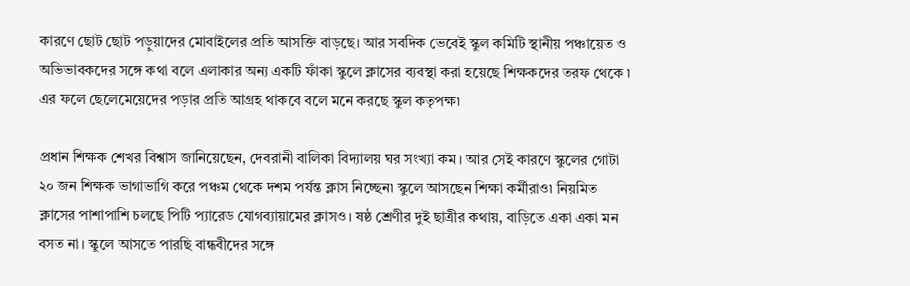কারণে ছোট ছোট পড়ুয়াদের মোবাইলের প্রতি আসক্তি বাড়ছে। আর সবদিক ভেবেই স্কুল কমিটি স্থানীয় পঞ্চায়েত ও অভিভাবকদের সঙ্গে কথা বলে এলাকার অন্য একটি ফাঁকা স্কুলে ক্লাসের ব্যবস্থা করা হয়েছে শিক্ষকদের তরফ থেকে ৷ এর ফলে ছেলেমেয়েদের পড়ার প্রতি আগ্রহ থাকবে বলে মনে করছে স্কুল কতৃপক্ষ৷

প্রধান শিক্ষক শেখর বিশ্বাস জানিয়েছেন, দেবরানী বালিকা বিদ্যালয় ঘর সংখ্যা কম। আর সেই কারণে স্কুলের গোটা ২০ জন শিক্ষক ভাগাভাগি করে পঞ্চম থেকে দশম পর্যন্ত ক্লাস নিচ্ছেন৷ স্কুলে আসছেন শিক্ষা কর্মীরাও৷ নিয়মিত ক্লাসের পাশাপাশি চলছে পিটি প্যারেড যোগব্যায়ামের ক্লাসও। ষষ্ঠ শ্রেণীর দুই ছাত্রীর কথায়, বাড়িতে একা একা মন বসত না। স্কুলে আসতে পারছি বান্ধবীদের সঙ্গে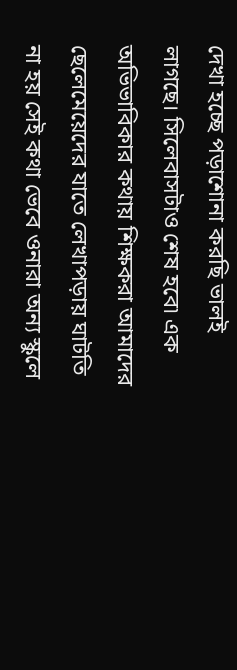দেখা হচ্ছে পড়াশোনা করছি ভালই লাগছে। সিলেবাসটাও শেষ হবে৷ এক অভিভাবিকার কথায় শিক্ষকরা আমাদের ছেলেমেয়েদের যাতে লেখাপড়ায় ঘাটতি না হয় সেই কথা ভেবে ওনারা অন্য স্কুলে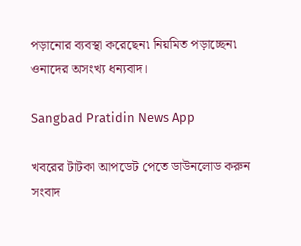পড়ানোর ব্যবস্থা করেছেন৷ নিয়মিত পড়াচ্ছেন৷ ওনাদের অসংখ্য ধন্যবাদ।

Sangbad Pratidin News App

খবরের টাটকা আপডেট পেতে ডাউনলোড করুন সংবাদ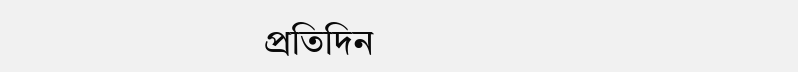প্রতিদিন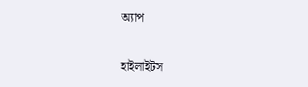অ্যাপ

হাইলাইটস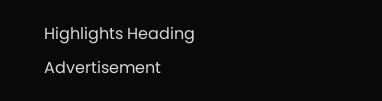Highlights Heading
Advertisement